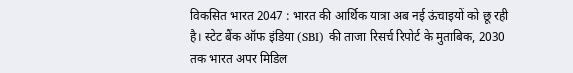विकसित भारत 2047 : भारत की आर्थिक यात्रा अब नई ऊंचाइयों को छू रही है। स्टेट बैंक ऑफ इंडिया (SBI) की ताजा रिसर्च रिपोर्ट के मुताबिक, 2030 तक भारत अपर मिडिल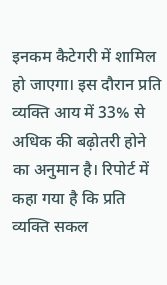इनकम कैटेगरी में शामिल हो जाएगा। इस दौरान प्रति व्यक्ति आय में 33% से अधिक की बढ़ोतरी होने का अनुमान है। रिपोर्ट में कहा गया है कि प्रति व्यक्ति सकल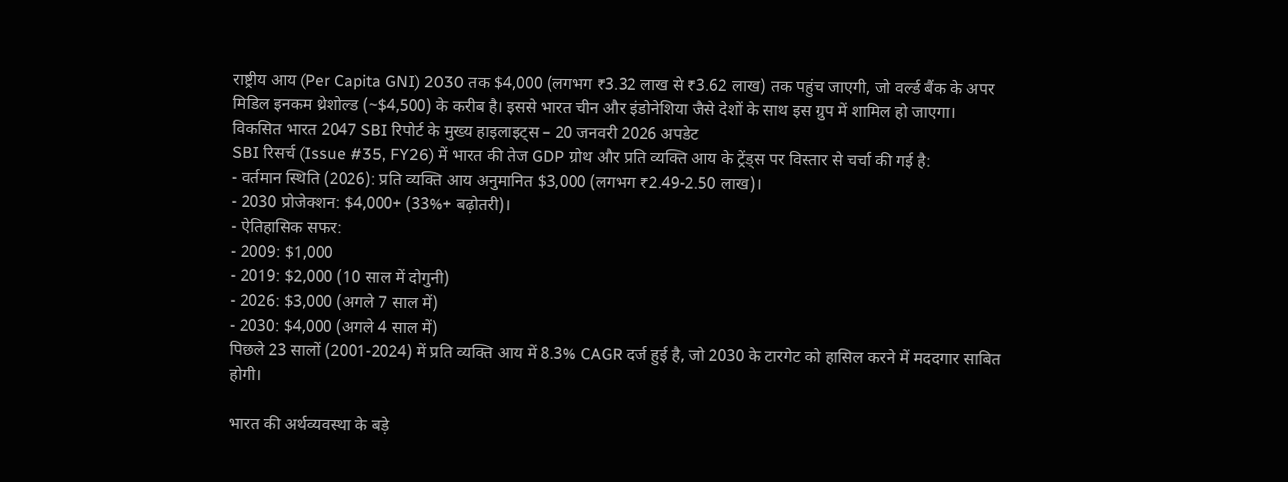राष्ट्रीय आय (Per Capita GNI) 2030 तक $4,000 (लगभग ₹3.32 लाख से ₹3.62 लाख) तक पहुंच जाएगी, जो वर्ल्ड बैंक के अपर मिडिल इनकम थ्रेशोल्ड (~$4,500) के करीब है। इससे भारत चीन और इंडोनेशिया जैसे देशों के साथ इस ग्रुप में शामिल हो जाएगा।
विकसित भारत 2047 SBI रिपोर्ट के मुख्य हाइलाइट्स – 20 जनवरी 2026 अपडेट
SBI रिसर्च (Issue #35, FY26) में भारत की तेज GDP ग्रोथ और प्रति व्यक्ति आय के ट्रेंड्स पर विस्तार से चर्चा की गई है:
- वर्तमान स्थिति (2026): प्रति व्यक्ति आय अनुमानित $3,000 (लगभग ₹2.49-2.50 लाख)।
- 2030 प्रोजेक्शन: $4,000+ (33%+ बढ़ोतरी)।
- ऐतिहासिक सफर:
- 2009: $1,000
- 2019: $2,000 (10 साल में दोगुनी)
- 2026: $3,000 (अगले 7 साल में)
- 2030: $4,000 (अगले 4 साल में)
पिछले 23 सालों (2001-2024) में प्रति व्यक्ति आय में 8.3% CAGR दर्ज हुई है, जो 2030 के टारगेट को हासिल करने में मददगार साबित होगी।

भारत की अर्थव्यवस्था के बड़े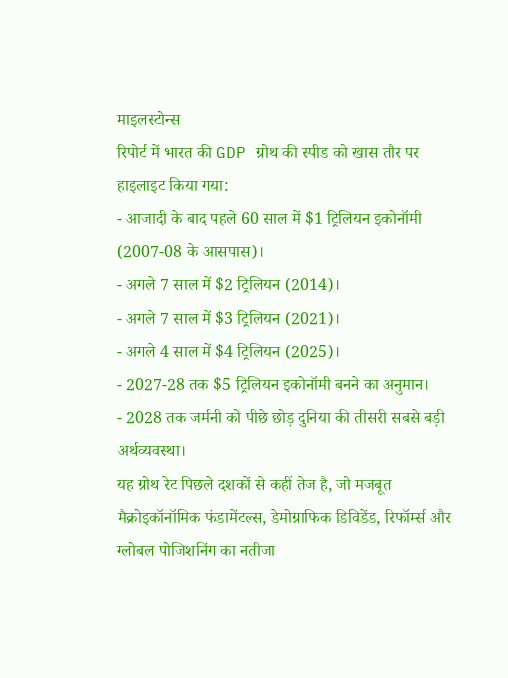माइलस्टोन्स
रिपोर्ट में भारत की GDP ग्रोथ की स्पीड को खास तौर पर हाइलाइट किया गया:
- आजादी के बाद पहले 60 साल में $1 ट्रिलियन इकोनॉमी (2007-08 के आसपास)।
- अगले 7 साल में $2 ट्रिलियन (2014)।
- अगले 7 साल में $3 ट्रिलियन (2021)।
- अगले 4 साल में $4 ट्रिलियन (2025)।
- 2027-28 तक $5 ट्रिलियन इकोनॉमी बनने का अनुमान।
- 2028 तक जर्मनी को पीछे छोड़ दुनिया की तीसरी सबसे बड़ी अर्थव्यवस्था।
यह ग्रोथ रेट पिछले दशकों से कहीं तेज है, जो मजबूत मैक्रोइकॉनॉमिक फंडामेंटल्स, डेमोग्राफिक डिविडेंड, रिफॉर्म्स और ग्लोबल पोजिशनिंग का नतीजा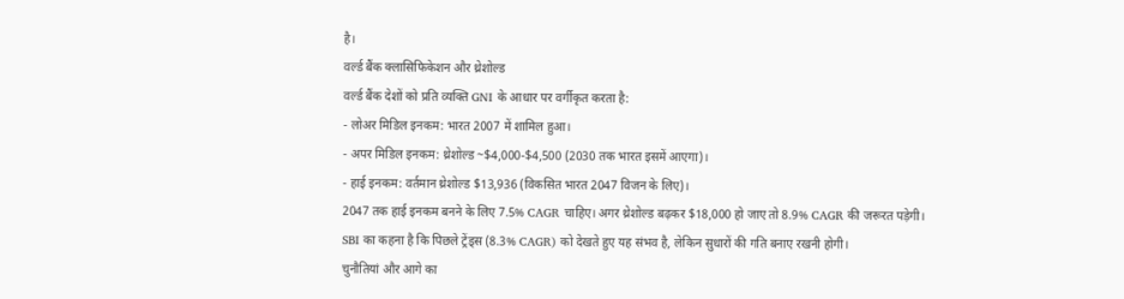है।
वर्ल्ड बैंक क्लासिफिकेशन और थ्रेशोल्ड
वर्ल्ड बैंक देशों को प्रति व्यक्ति GNI के आधार पर वर्गीकृत करता है:
- लोअर मिडिल इनकम: भारत 2007 में शामिल हुआ।
- अपर मिडिल इनकम: थ्रेशोल्ड ~$4,000-$4,500 (2030 तक भारत इसमें आएगा)।
- हाई इनकम: वर्तमान थ्रेशोल्ड $13,936 (विकसित भारत 2047 विजन के लिए)।
2047 तक हाई इनकम बनने के लिए 7.5% CAGR चाहिए। अगर थ्रेशोल्ड बढ़कर $18,000 हो जाए तो 8.9% CAGR की जरूरत पड़ेगी। SBI का कहना है कि पिछले ट्रेंड्स (8.3% CAGR) को देखते हुए यह संभव है, लेकिन सुधारों की गति बनाए रखनी होगी।
चुनौतियां और आगे का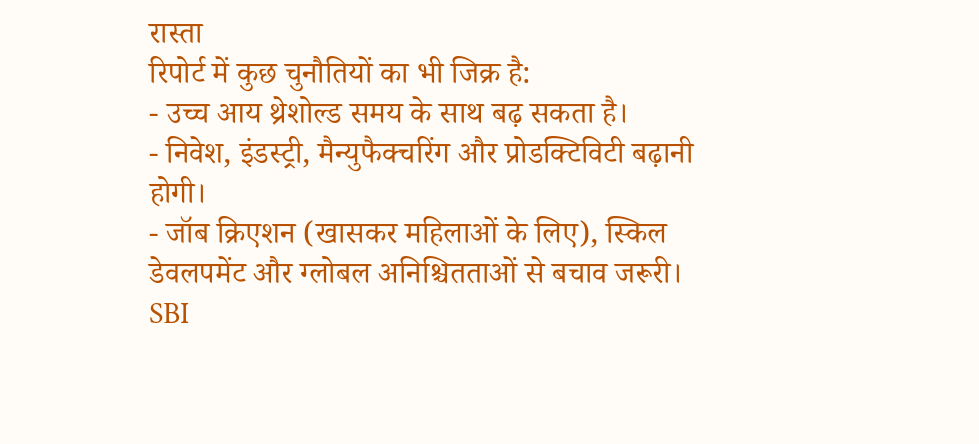रास्ता
रिपोर्ट में कुछ चुनौतियों का भी जिक्र है:
- उच्च आय थ्रेशोल्ड समय के साथ बढ़ सकता है।
- निवेश, इंडस्ट्री, मैन्युफैक्चरिंग और प्रोडक्टिविटी बढ़ानी होगी।
- जॉब क्रिएशन (खासकर महिलाओं के लिए), स्किल डेवलपमेंट और ग्लोबल अनिश्चितताओं से बचाव जरूरी।
SBI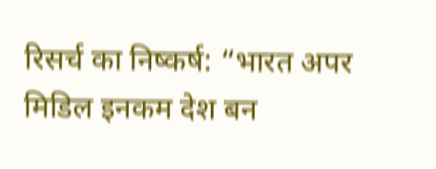रिसर्च का निष्कर्ष: “भारत अपर मिडिल इनकम देश बन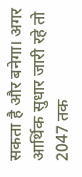सकता है और बनेगा। अगर आर्थिक सुधार जारी रहे तो 2047 तक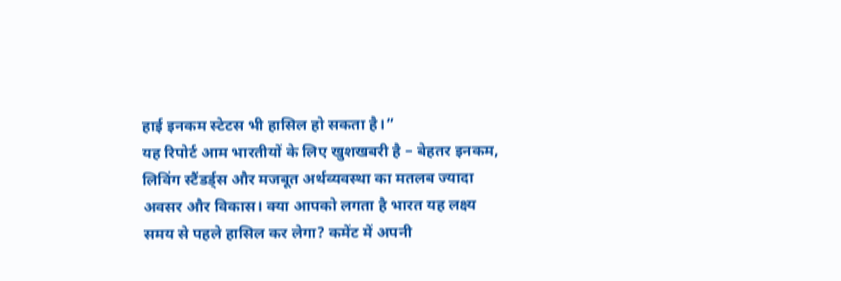हाई इनकम स्टेटस भी हासिल हो सकता है।”
यह रिपोर्ट आम भारतीयों के लिए खुशखबरी है – बेहतर इनकम, लिविंग स्टैंडर्ड्स और मजबूत अर्थव्यवस्था का मतलब ज्यादा अवसर और विकास। क्या आपको लगता है भारत यह लक्ष्य समय से पहले हासिल कर लेगा? कमेंट में अपनी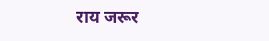राय जरूर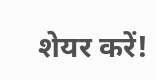शेयर करें!